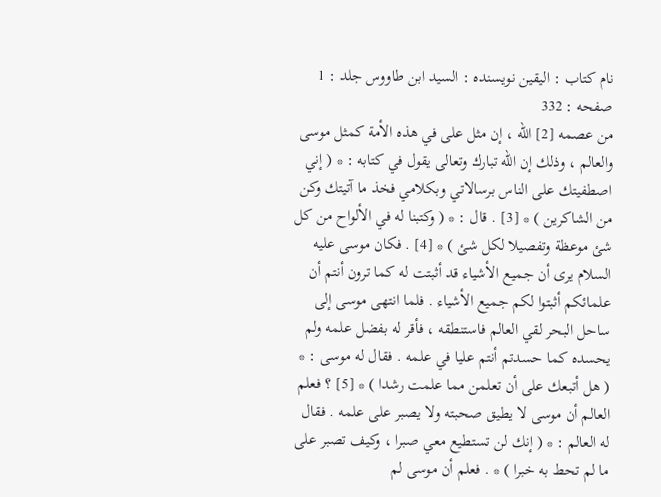نام کتاب : اليقين نویسنده : السيد ابن طاووس جلد : 1 صفحه : 332
من عصمه [2] الله ، إن مثل على في هذه الأمة كمثل موسى والعالم ، وذلك إن الله تبارك وتعالى يقول في كتابه : * ( إني اصطفيتك على الناس برسالاتي وبكلامي فخذ ما آتيتك وكن من الشاكرين ) * [3] . قال : * ( وكتبنا له في الألواح من كل شئ موعظة وتفصيلا لكل شئ ) * [4] . فكان موسى عليه السلام يرى أن جميع الأشياء قد أثبتت له كما ترون أنتم أن علمائكم أثبتوا لكم جميع الأشياء . فلما انتهى موسى إلى ساحل البحر لقي العالم فاستنطقه ، فأقر له بفضل علمه ولم يحسده كما حسدتم أنتم عليا في علمه . فقال له موسى : * ( هل أتبعك على أن تعلمن مما علمت رشدا ) * [5] ؟ فعلم العالم أن موسى لا يطيق صحبته ولا يصبر على علمه . فقال له العالم : * ( إنك لن تستطيع معي صبرا ، وكيف تصبر على ما لم تحط به خبرا ) * . فعلم أن موسى لم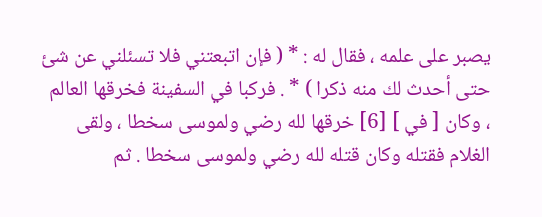يصبر على علمه ، فقال له : * ( فإن اتبعتني فلا تسئلني عن شئ حتى أحدث لك منه ذكرا ) * . فركبا في السفينة فخرقها العالم ، وكان [ في ] [6] خرقها لله رضي ولموسى سخطا ، ولقى الغلام فقتله وكان قتله لله رضي ولموسى سخطا . ثم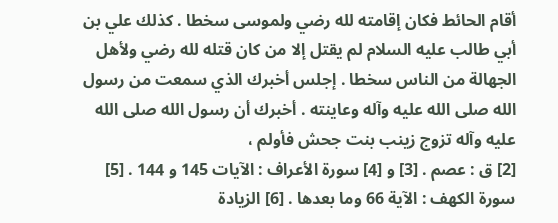أقام الحائط فكان إقامته لله رضي ولموسى سخطا . كذلك علي بن أبي طالب عليه السلام لم يقتل إلا من كان قتله لله رضي ولأهل الجهالة من الناس سخطا . إجلس أخبرك الذي سمعت من رسول الله صلى الله عليه وآله وعاينته . أخبرك أن رسول الله صلى الله عليه وآله تزوج زينب بنت جحش فأولم ،
[2] ق : عصم . [3] و [4] سورة الأعراف : الآيات 145 و 144 . [5] سورة الكهف : الآية 66 وما بعدها . [6] الزيادة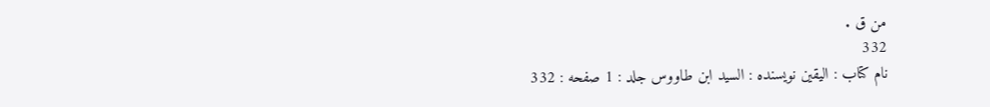من ق .
332
نام کتاب : اليقين نویسنده : السيد ابن طاووس جلد : 1 صفحه : 332